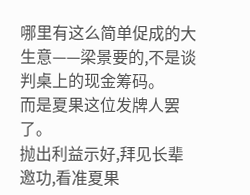哪里有这么简单促成的大生意——梁景要的,不是谈判桌上的现金筹码。
而是夏果这位发牌人罢了。
抛出利益示好,拜见长辈邀功,看准夏果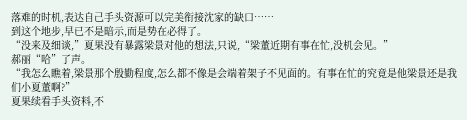落难的时机,表达自己手头资源可以完美衔接沈家的缺口……
到这个地步,早已不是暗示,而是势在必得了。
“没来及细谈,”夏果没有暴露梁景对他的想法,只说,“梁董近期有事在忙,没机会见。”
郝丽“哈”了声。
“我怎么瞧着,梁景那个殷勤程度,怎么都不像是会端着架子不见面的。有事在忙的究竟是他梁景还是我们小夏董啊?”
夏果续看手头资料,不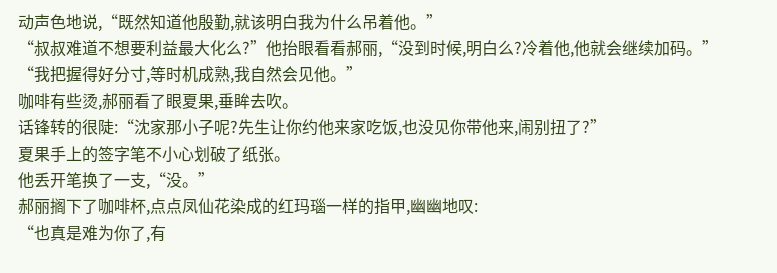动声色地说,“既然知道他殷勤,就该明白我为什么吊着他。”
“叔叔难道不想要利益最大化么?”他抬眼看看郝丽,“没到时候,明白么?冷着他,他就会继续加码。”
“我把握得好分寸,等时机成熟,我自然会见他。”
咖啡有些烫,郝丽看了眼夏果,垂眸去吹。
话锋转的很陡:“沈家那小子呢?先生让你约他来家吃饭,也没见你带他来,闹别扭了?”
夏果手上的签字笔不小心划破了纸张。
他丢开笔换了一支,“没。”
郝丽搁下了咖啡杯,点点凤仙花染成的红玛瑙一样的指甲,幽幽地叹:
“也真是难为你了,有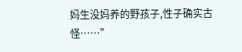妈生没妈养的野孩子,性子确实古怪……”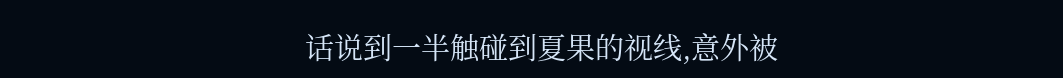话说到一半触碰到夏果的视线,意外被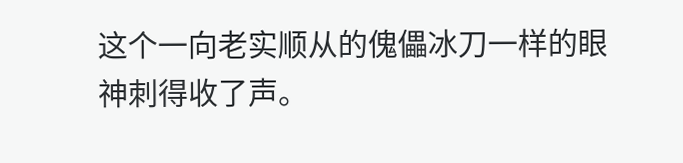这个一向老实顺从的傀儡冰刀一样的眼神刺得收了声。